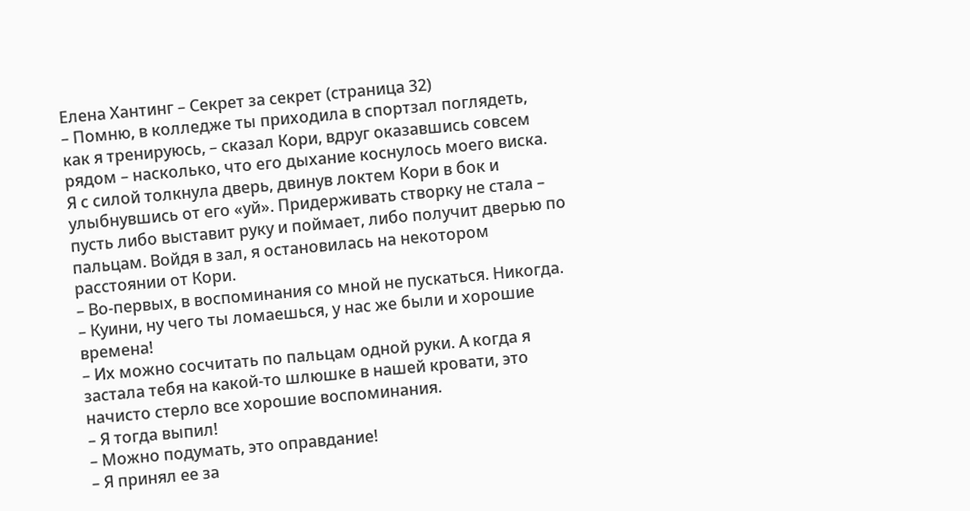Елена Хантинг – Секрет за секрет (страница 32)
– Помню, в колледже ты приходила в спортзал поглядеть, как я тренируюсь, – сказал Кори, вдруг оказавшись совсем рядом – насколько, что его дыхание коснулось моего виска.
Я с силой толкнула дверь, двинув локтем Кори в бок и улыбнувшись от его «уй». Придерживать створку не стала – пусть либо выставит руку и поймает, либо получит дверью по пальцам. Войдя в зал, я остановилась на некотором расстоянии от Кори.
– Во-первых, в воспоминания со мной не пускаться. Никогда.
– Куини, ну чего ты ломаешься, у нас же были и хорошие времена!
– Их можно сосчитать по пальцам одной руки. А когда я застала тебя на какой-то шлюшке в нашей кровати, это начисто стерло все хорошие воспоминания.
– Я тогда выпил!
– Можно подумать, это оправдание!
– Я принял ее за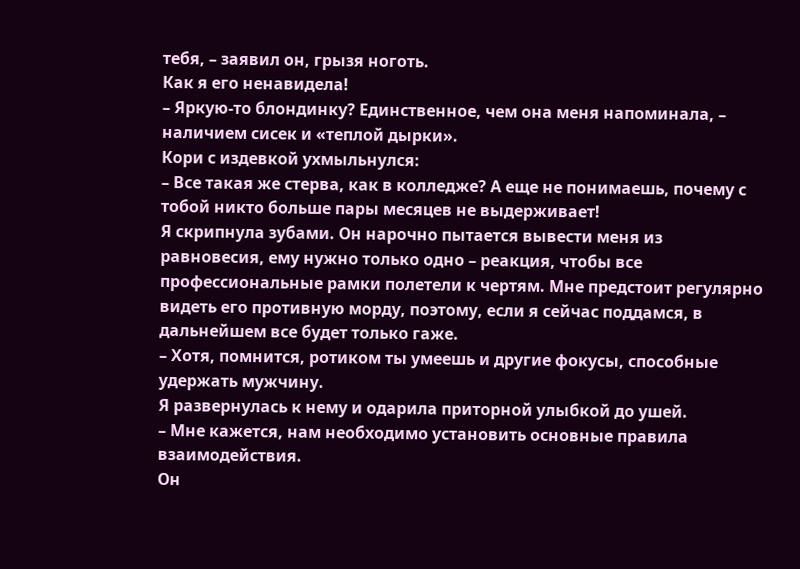тебя, – заявил он, грызя ноготь.
Как я его ненавидела!
– Яркую-то блондинку? Единственное, чем она меня напоминала, – наличием сисек и «теплой дырки».
Кори с издевкой ухмыльнулся:
– Все такая же стерва, как в колледже? А еще не понимаешь, почему с тобой никто больше пары месяцев не выдерживает!
Я скрипнула зубами. Он нарочно пытается вывести меня из равновесия, ему нужно только одно – реакция, чтобы все профессиональные рамки полетели к чертям. Мне предстоит регулярно видеть его противную морду, поэтому, если я сейчас поддамся, в дальнейшем все будет только гаже.
– Хотя, помнится, ротиком ты умеешь и другие фокусы, способные удержать мужчину.
Я развернулась к нему и одарила приторной улыбкой до ушей.
– Мне кажется, нам необходимо установить основные правила взаимодействия.
Он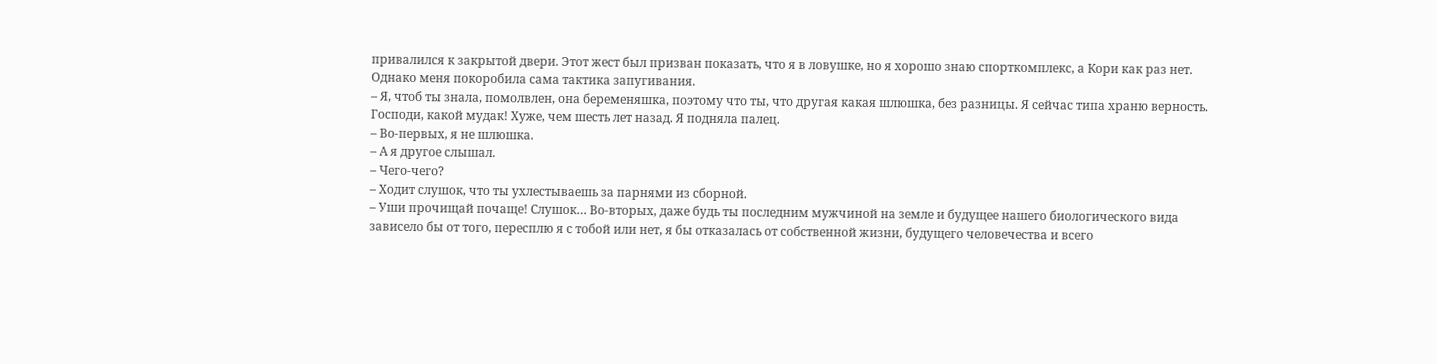привалился к закрытой двери. Этот жест был призван показать, что я в ловушке, но я хорошо знаю спорткомплекс, а Кори как раз нет. Однако меня покоробила сама тактика запугивания.
– Я, чтоб ты знала, помолвлен, она беременяшка, поэтому что ты, что другая какая шлюшка, без разницы. Я сейчас типа храню верность.
Господи, какой мудак! Хуже, чем шесть лет назад. Я подняла палец.
– Во-первых, я не шлюшка.
– А я другое слышал.
– Чего-чего?
– Ходит слушок, что ты ухлестываешь за парнями из сборной.
– Уши прочищай почаще! Слушок… Во-вторых, даже будь ты последним мужчиной на земле и будущее нашего биологического вида зависело бы от того, пересплю я с тобой или нет, я бы отказалась от собственной жизни, будущего человечества и всего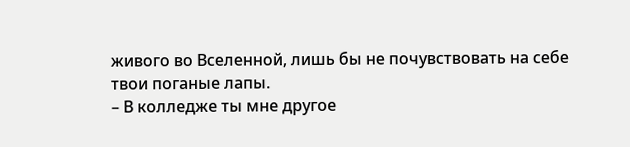живого во Вселенной, лишь бы не почувствовать на себе твои поганые лапы.
– В колледже ты мне другое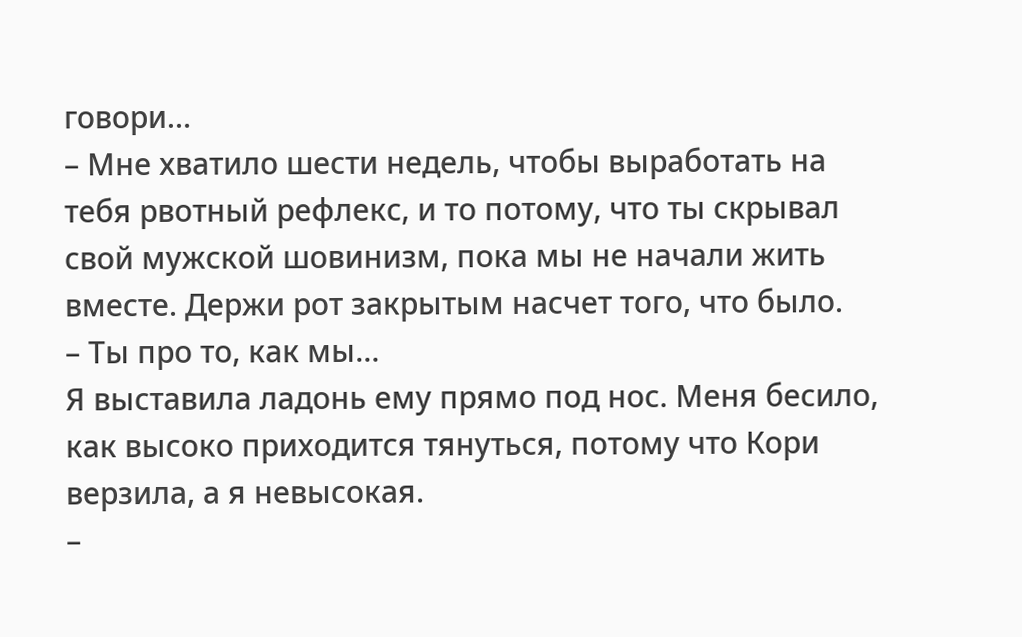говори…
– Мне хватило шести недель, чтобы выработать на тебя рвотный рефлекс, и то потому, что ты скрывал свой мужской шовинизм, пока мы не начали жить вместе. Держи рот закрытым насчет того, что было.
– Ты про то, как мы…
Я выставила ладонь ему прямо под нос. Меня бесило, как высоко приходится тянуться, потому что Кори верзила, а я невысокая.
–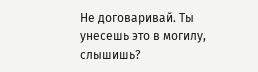Не договаривай. Ты унесешь это в могилу, слышишь?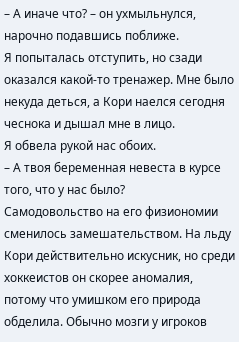– А иначе что? – он ухмыльнулся, нарочно подавшись поближе.
Я попыталась отступить, но сзади оказался какой-то тренажер. Мне было некуда деться, а Кори наелся сегодня чеснока и дышал мне в лицо.
Я обвела рукой нас обоих.
– А твоя беременная невеста в курсе того, что у нас было?
Самодовольство на его физиономии сменилось замешательством. На льду Кори действительно искусник, но среди хоккеистов он скорее аномалия, потому что умишком его природа обделила. Обычно мозги у игроков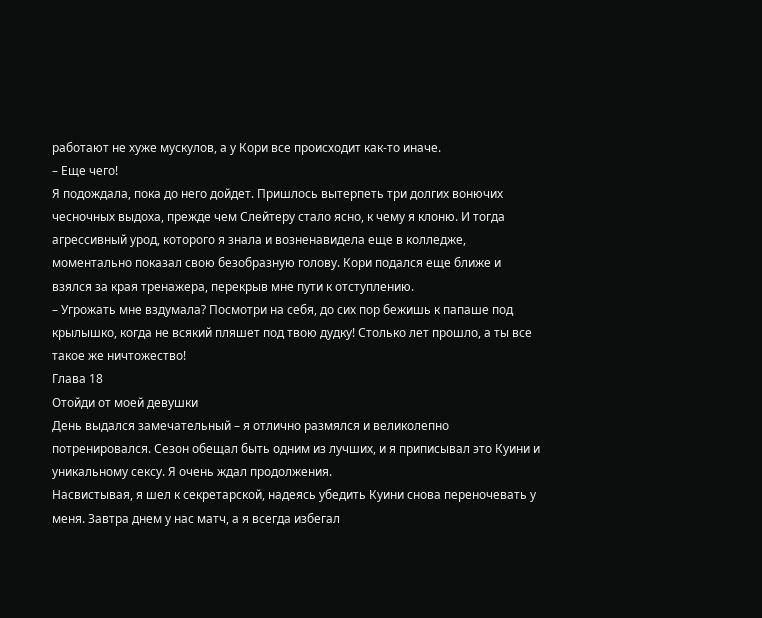работают не хуже мускулов, а у Кори все происходит как-то иначе.
– Еще чего!
Я подождала, пока до него дойдет. Пришлось вытерпеть три долгих вонючих чесночных выдоха, прежде чем Слейтеру стало ясно, к чему я клоню. И тогда агрессивный урод, которого я знала и возненавидела еще в колледже, моментально показал свою безобразную голову. Кори подался еще ближе и взялся за края тренажера, перекрыв мне пути к отступлению.
– Угрожать мне вздумала? Посмотри на себя, до сих пор бежишь к папаше под крылышко, когда не всякий пляшет под твою дудку! Столько лет прошло, а ты все такое же ничтожество!
Глава 18
Отойди от моей девушки
День выдался замечательный – я отлично размялся и великолепно потренировался. Сезон обещал быть одним из лучших, и я приписывал это Куини и уникальному сексу. Я очень ждал продолжения.
Насвистывая, я шел к секретарской, надеясь убедить Куини снова переночевать у меня. Завтра днем у нас матч, а я всегда избегал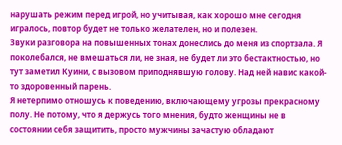нарушать режим перед игрой, но учитывая, как хорошо мне сегодня игралось, повтор будет не только желателен, но и полезен.
Звуки разговора на повышенных тонах донеслись до меня из спортзала. Я поколебался, не вмешаться ли, не зная, не будет ли это бестактностью, но тут заметил Куини, с вызовом приподнявшую голову. Над ней навис какой-то здоровенный парень.
Я нетерпимо отношусь к поведению, включающему угрозы прекрасному полу. Не потому, что я держусь того мнения, будто женщины не в состоянии себя защитить, просто мужчины зачастую обладают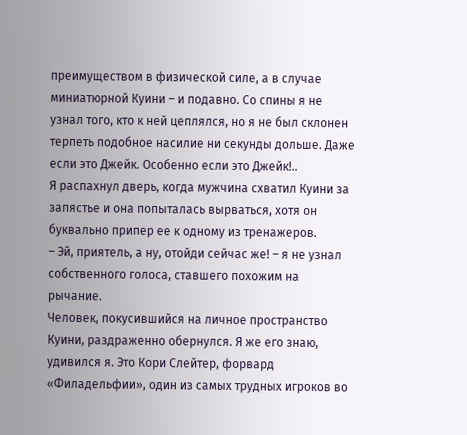преимуществом в физической силе, а в случае миниатюрной Куини – и подавно. Со спины я не узнал того, кто к ней цеплялся, но я не был склонен терпеть подобное насилие ни секунды дольше. Даже если это Джейк. Особенно если это Джейк!..
Я распахнул дверь, когда мужчина схватил Куини за запястье и она попыталась вырваться, хотя он буквально припер ее к одному из тренажеров.
– Эй, приятель, а ну, отойди сейчас же! – я не узнал собственного голоса, ставшего похожим на рычание.
Человек, покусившийся на личное пространство Куини, раздраженно обернулся. Я же его знаю, удивился я. Это Кори Слейтер, форвард «Филадельфии», один из самых трудных игроков во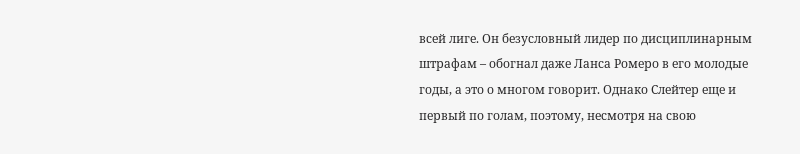всей лиге. Он безусловный лидер по дисциплинарным штрафам – обогнал даже Ланса Ромеро в его молодые годы, а это о многом говорит. Однако Слейтер еще и первый по голам, поэтому, несмотря на свою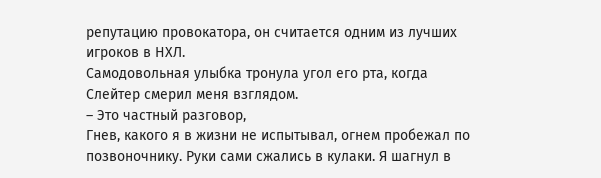репутацию провокатора, он считается одним из лучших игроков в НХЛ.
Самодовольная улыбка тронула угол его рта, когда Слейтер смерил меня взглядом.
– Это частный разговор,
Гнев, какого я в жизни не испытывал, огнем пробежал по позвоночнику. Руки сами сжались в кулаки. Я шагнул в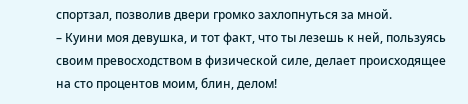спортзал, позволив двери громко захлопнуться за мной.
– Куини моя девушка, и тот факт, что ты лезешь к ней, пользуясь своим превосходством в физической силе, делает происходящее на сто процентов моим, блин, делом!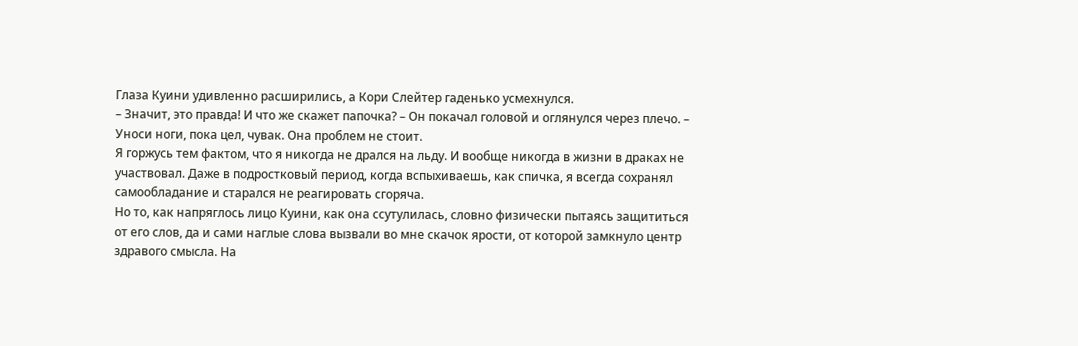Глаза Куини удивленно расширились, а Кори Слейтер гаденько усмехнулся.
– Значит, это правда! И что же скажет папочка? – Он покачал головой и оглянулся через плечо. – Уноси ноги, пока цел, чувак. Она проблем не стоит.
Я горжусь тем фактом, что я никогда не дрался на льду. И вообще никогда в жизни в драках не участвовал. Даже в подростковый период, когда вспыхиваешь, как спичка, я всегда сохранял самообладание и старался не реагировать сгоряча.
Но то, как напряглось лицо Куини, как она ссутулилась, словно физически пытаясь защититься от его слов, да и сами наглые слова вызвали во мне скачок ярости, от которой замкнуло центр здравого смысла. На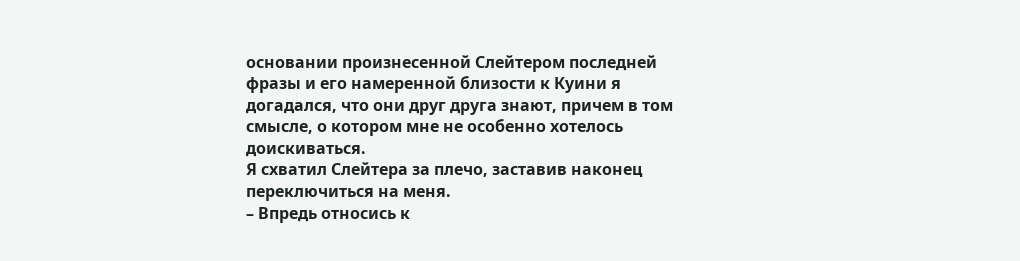основании произнесенной Слейтером последней фразы и его намеренной близости к Куини я догадался, что они друг друга знают, причем в том смысле, о котором мне не особенно хотелось доискиваться.
Я схватил Слейтера за плечо, заставив наконец переключиться на меня.
– Впредь относись к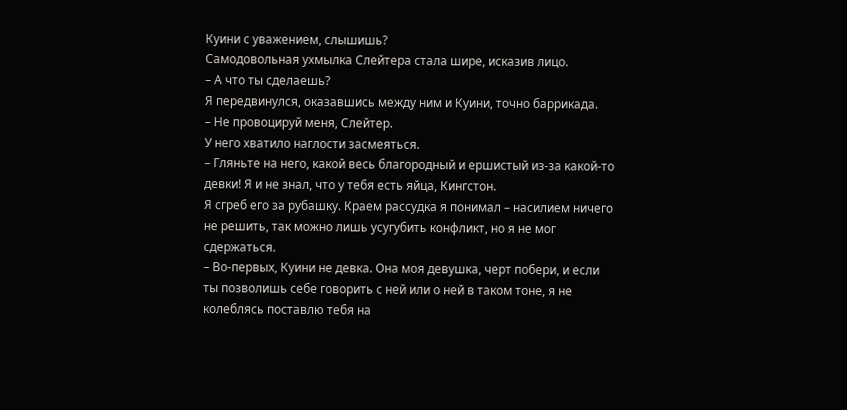Куини с уважением, слышишь?
Самодовольная ухмылка Слейтера стала шире, исказив лицо.
– А что ты сделаешь?
Я передвинулся, оказавшись между ним и Куини, точно баррикада.
– Не провоцируй меня, Слейтер.
У него хватило наглости засмеяться.
– Гляньте на него, какой весь благородный и ершистый из-за какой-то девки! Я и не знал, что у тебя есть яйца, Кингстон.
Я сгреб его за рубашку. Краем рассудка я понимал – насилием ничего не решить, так можно лишь усугубить конфликт, но я не мог сдержаться.
– Во-первых, Куини не девка. Она моя девушка, черт побери, и если ты позволишь себе говорить с ней или о ней в таком тоне, я не колеблясь поставлю тебя на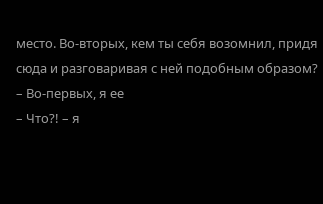место. Во-вторых, кем ты себя возомнил, придя сюда и разговаривая с ней подобным образом?
– Во-первых, я ее
– Что?! – я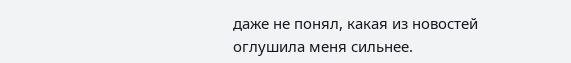даже не понял, какая из новостей оглушила меня сильнее.